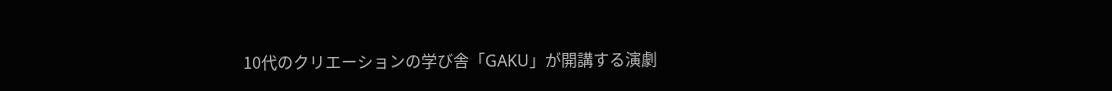10代のクリエーションの学び舎「GAKU」が開講する演劇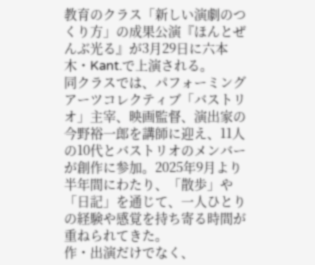教育のクラス「新しい演劇のつくり方」の成果公演『ほんとぜんぶ光る』が3月29日に六本木・Kant.で上演される。
同クラスでは、パフォーミングアーツコレクティブ「バストリオ」主宰、映画監督、演出家の今野裕一郎を講師に迎え、11人の10代とバストリオのメンバーが創作に参加。2025年9月より半年間にわたり、「散歩」や「日記」を通じて、一人ひとりの経験や感覚を持ち寄る時間が重ねられてきた。
作・出演だけでなく、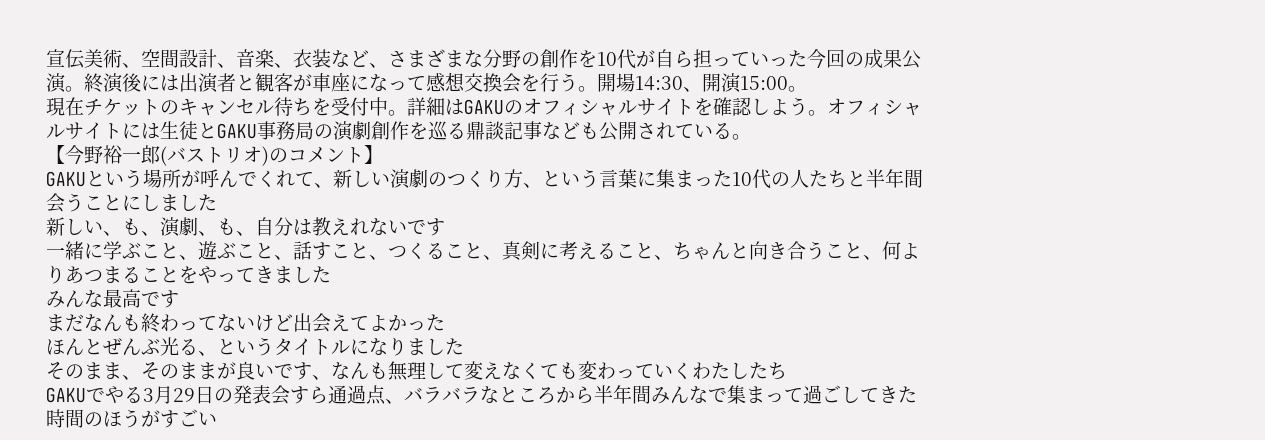宣伝美術、空間設計、音楽、衣装など、さまざまな分野の創作を10代が自ら担っていった今回の成果公演。終演後には出演者と観客が車座になって感想交換会を行う。開場14:30、開演15:00。
現在チケットのキャンセル待ちを受付中。詳細はGAKUのオフィシャルサイトを確認しよう。オフィシャルサイトには生徒とGAKU事務局の演劇創作を巡る鼎談記事なども公開されている。
【今野裕一郎(バストリオ)のコメント】
GAKUという場所が呼んでくれて、新しい演劇のつくり方、という言葉に集まった10代の人たちと半年間会うことにしました
新しい、も、演劇、も、自分は教えれないです
一緒に学ぶこと、遊ぶこと、話すこと、つくること、真剣に考えること、ちゃんと向き合うこと、何よりあつまることをやってきました
みんな最高です
まだなんも終わってないけど出会えてよかった
ほんとぜんぶ光る、というタイトルになりました
そのまま、そのままが良いです、なんも無理して変えなくても変わっていくわたしたち
GAKUでやる3月29日の発表会すら通過点、バラバラなところから半年間みんなで集まって過ごしてきた時間のほうがすごい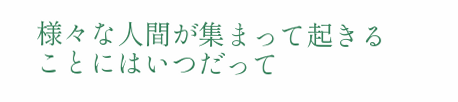様々な人間が集まって起きることにはいつだって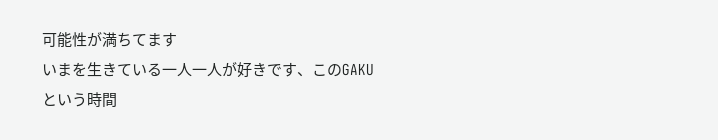可能性が満ちてます
いまを生きている一人一人が好きです、このGAKUという時間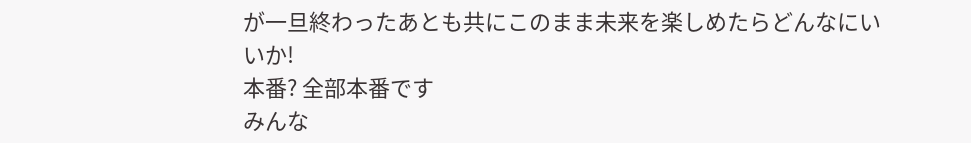が一旦終わったあとも共にこのまま未来を楽しめたらどんなにいいか!
本番? 全部本番です
みんな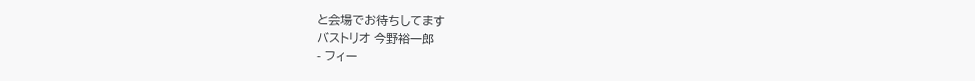と会場でお待ちしてます
バストリオ 今野裕一郎
- フィー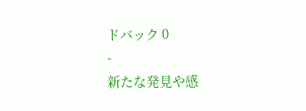ドバック 0
-
新たな発見や感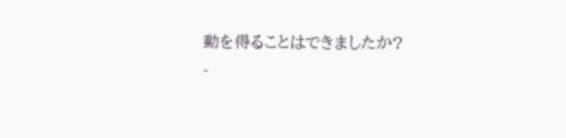動を得ることはできましたか?
-